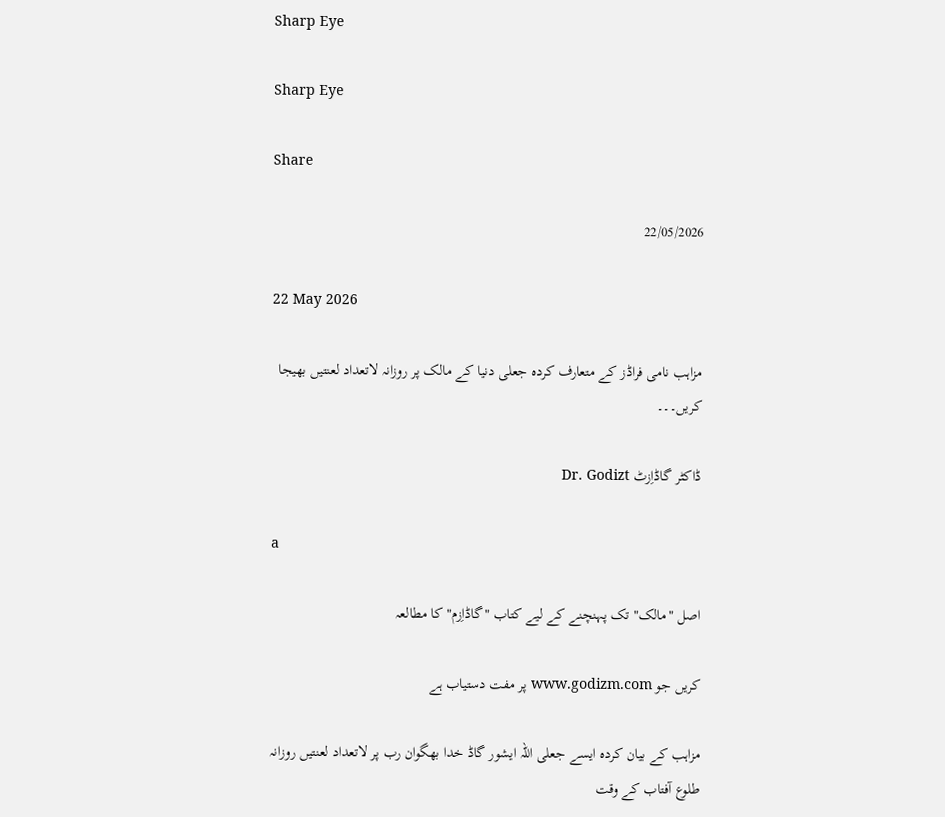Sharp Eye

Sharp Eye

Share

22/05/2026

22 May 2026

مزاہب نامی فراڈز کے متعارف کردہ جعلی دنیا کے مالک پر روزانہ لاتعداد لعنتیں بھیجا کریں۔۔۔

ڈاکٹر گاڈاِزٹ Dr. Godizt

a

اصل "مالک" تک پہنچنے کے لیے کتاب "گاڈاِزم" کا مطالعہ

کریں جو www.godizm.com پر مفت دستیاب ہے

مزاہب کے بیان کردہ ایسے جعلی اللہ ایشور گاڈ خدا بھگوان رب پر لاتعداد لعنتیں روزانہ طلوع آفتاب کے وقت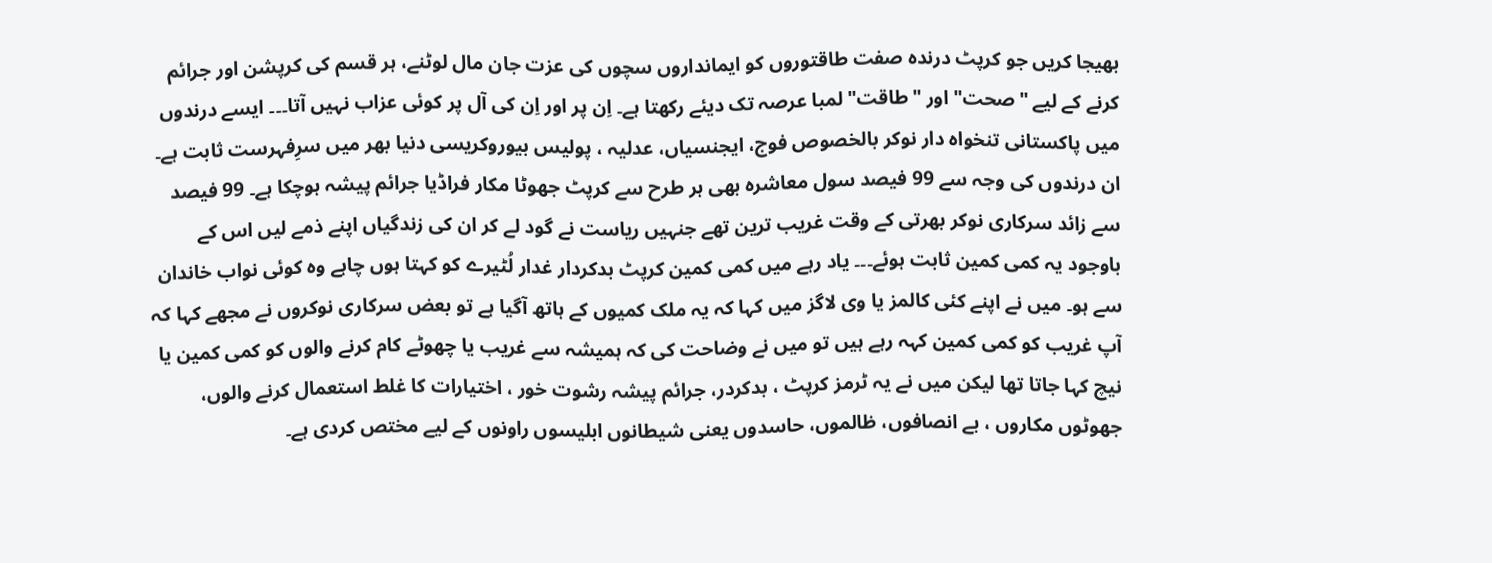بھیجا کریں جو کرپٹ درندہ صفت طاقتوروں کو ایمانداروں سچوں کی عزت جان مال لوٹنے، ہر قسم کی کرپشن اور جرائم کرنے کے لیے "صحت" اور "طاقت" لمبا عرصہ تک دیئے رکھتا ہے۔ اِن پر اور اِن کی آل پر کوئی عزاب نہیں آتا۔۔۔ ایسے درندوں میں پاکستانی تنخواہ دار نوکر بالخصوص فوج، ایجنسیاں، عدلیہ ، پولیس بیوروکریسی دنیا بھر میں سرِفہرست ثابت ہے۔ ان درندوں کی وجہ سے 99 فیصد سول معاشرہ بھی ہر طرح سے کرپٹ جھوٹا مکار فراڈیا جرائم پیشہ ہوچکا ہے۔ 99 فیصد سے زائد سرکاری نوکر بھرتی کے وقت غریب ترین تھے جنہیں ریاست نے گود لے کر ان کی زندگیاں اپنے ذمے لیں اس کے باوجود یہ کمی کمین ثابت ہوئے۔۔۔ یاد رہے میں کمی کمین کرپٹ بدکردار غدار لُٹیرے کو کہتا ہوں چاہے وہ کوئی نواب خاندان سے ہو۔ میں نے اپنے کئی کالمز یا وی لاگز میں کہا کہ یہ ملک کمیوں کے ہاتھ آگیا ہے تو بعض سرکاری نوکروں نے مجھے کہا کہ آپ غریب کو کمی کمین کہہ رہے ہیں تو میں نے وضاحت کی کہ ہمیشہ سے غریب یا چھوٹے کام کرنے والوں کو کمی کمین یا نیچ کہا جاتا تھا لیکن میں نے یہ ٹرمز کرپٹ ، بدکردر، جرائم پیشہ رشوت خور ، اختیارات کا غلط استعمال کرنے والوں، جھوٹوں مکاروں ، بے انصافوں، ظالموں، حاسدوں یعنی شیطانوں ابلیسوں راونوں کے لیے مختص کردی ہے۔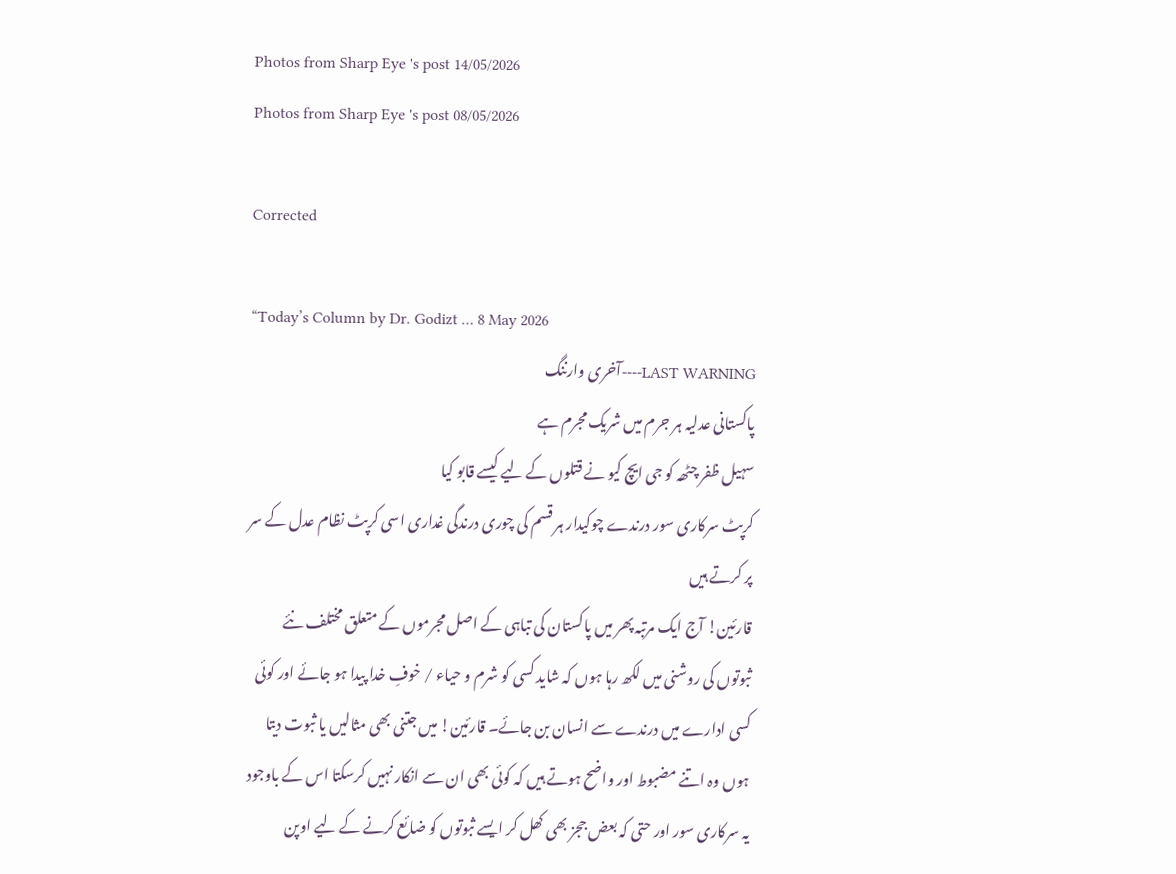Photos from Sharp Eye 's post 14/05/2026
Photos from Sharp Eye 's post 08/05/2026

Corrected

“Today’s Column by Dr. Godizt … 8 May 2026
LAST WARNING----آخری وارننگ
پاکستانی عدلیہ ہر جرم میں شریک مجرم ہے
سہیل ظفر چٹھہ کو جی ایچ کیو نے قتلوں کے لیے کیسے قابو کیا
کرپٹ سرکاری سور درندے چوکیدار ہر قسم کی چوری درندگی غداری اسی کرپٹ نظام عدل کے سر پر کرتے ہیں
قارئین! آج ایک مرتبہ پھر میں پاکستان کی تباہی کے اصل مجرموں کے متعلق مختلف نئے ثبوتوں کی روشنی میں لکھ رہا ہوں کہ شاید کسی کو شرم و حیاء / خوفِ خدا پیدا ہو جائے اور کوئی کسی ادارے میں درندے سے انسان بن جائے۔ قارئین! میں جتنی بھی مثالیں یا ثبوت دیتا ہوں وہ اتنے مضبوط اور واضح ہوتے ہیں کہ کوئی بھی ان سے انکار نہیں کرسکتا اس کے باوجود یہ سرکاری سور اور حتی کہ بعض ججز بھی کھل کر ایسے ثبوتوں کو ضائع کرنے کے لیے اوپن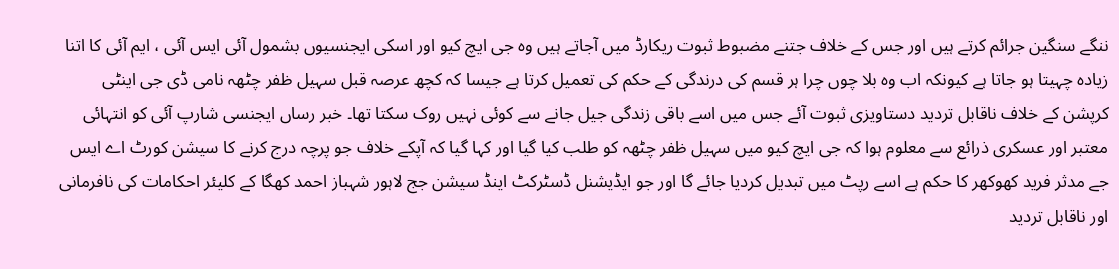ننگے سنگین جرائم کرتے ہیں اور جس کے خلاف جتنے مضبوط ثبوت ریکارڈ میں آجاتے ہیں وہ جی ایچ کیو اور اسکی ایجنسیوں بشمول آئی ایس آئی ، ایم آئی کا اتنا زیادہ چہیتا ہو جاتا ہے کیونکہ اب وہ بلا چوں چرا ہر قسم کی درندگی کے حکم کی تعمیل کرتا ہے جیسا کہ کچھ عرصہ قبل سہیل ظفر چٹھہ نامی ڈی جی اینٹی کرپشن کے خلاف ناقابل تردید دستاویزی ثبوت آئے جس میں اسے باقی زندگی جیل جانے سے کوئی نہیں روک سکتا تھا۔ خبر رساں ایجنسی شارپ آئی کو انتہائی معتبر اور عسکری ذرائع سے معلوم ہوا کہ جی ایچ کیو میں سہیل ظفر چٹھہ کو طلب کیا گیا اور کہا گیا کہ آپکے خلاف جو پرچہ درج کرنے کا سیشن کورٹ اے ایس جے مدثر فرید کھوکھر کا حکم ہے اسے رپٹ میں تبدیل کردیا جائے گا اور جو ایڈیشنل ڈسٹرکٹ اینڈ سیشن جج لاہور شہباز احمد کھگا کے کلیئر احکامات کی نافرمانی اور ناقابل تردید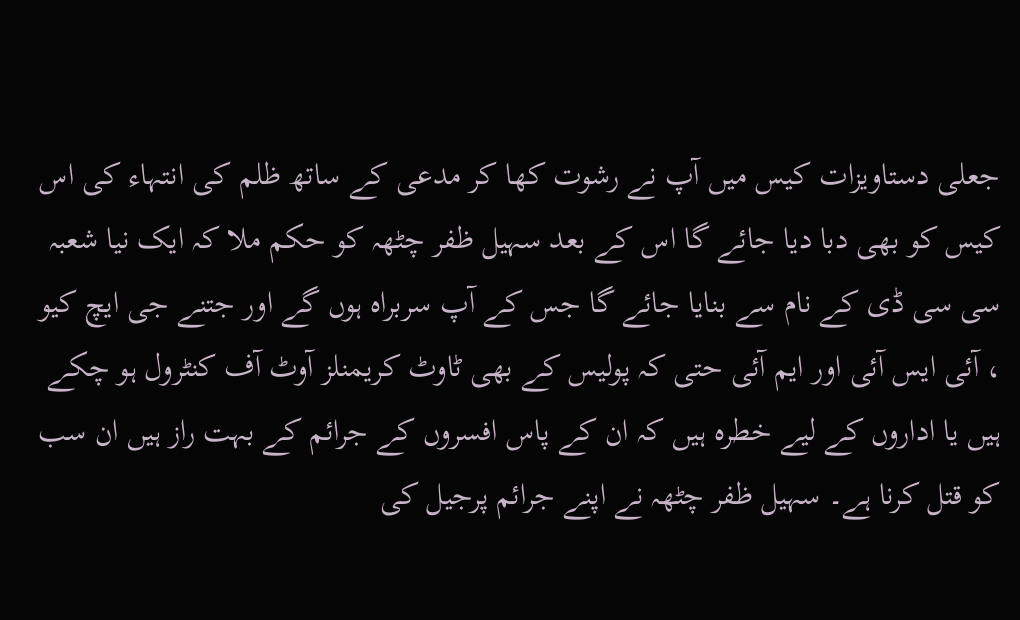جعلی دستاویزات کیس میں آپ نے رشوت کھا کر مدعی کے ساتھ ظلم کی انتہاء کی اس کیس کو بھی دبا دیا جائے گا اس کے بعد سہیل ظفر چٹھہ کو حکم ملا کہ ایک نیا شعبہ سی سی ڈی کے نام سے بنایا جائے گا جس کے آپ سربراہ ہوں گے اور جتنے جی ایچ کیو ، آئی ایس آئی اور ایم آئی حتی کہ پولیس کے بھی ٹاوٹ کریمنلز آوٹ آف کنٹرول ہو چکے ہیں یا اداروں کے لیے خطرہ ہیں کہ ان کے پاس افسروں کے جرائم کے بہت راز ہیں ان سب کو قتل کرنا ہے۔ سہیل ظفر چٹھہ نے اپنے جرائم پرجیل کی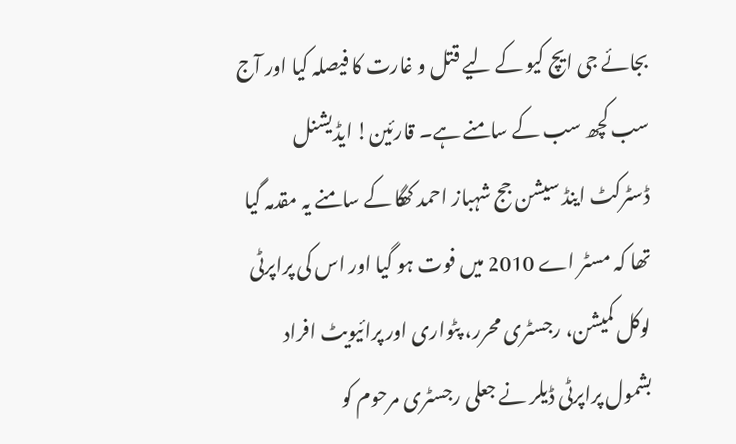بجائے جی ایچ کیو کے لیے قتل و غارت کا فیصلہ کیا اور آج سب کچھ سب کے سامنے ہے۔ قارئین! ایڈیشنل ڈسٹرکٹ اینڈ سیشن جج شہباز احمد کھگا کے سامنے یہ مقدمہ گیا تھا کہ مسٹر اے 2010 میں فوت ہو گیا اور اس کی پراپرٹی لوکل کمیشن، رجسٹری محرر، پٹواری اور پرائیویٹ افراد بشمول پراپرٹی ڈیلر نے جعلی رجسٹری مرحوم کو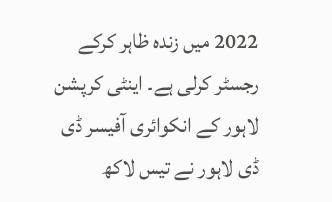2022 میں زندہ ظاہر کرکے رجسٹر کرلی ہے۔ اینٹی کرپشن لاہور کے انکوائری آفیسر ڈی ڈی لاہور نے تیس لاکھ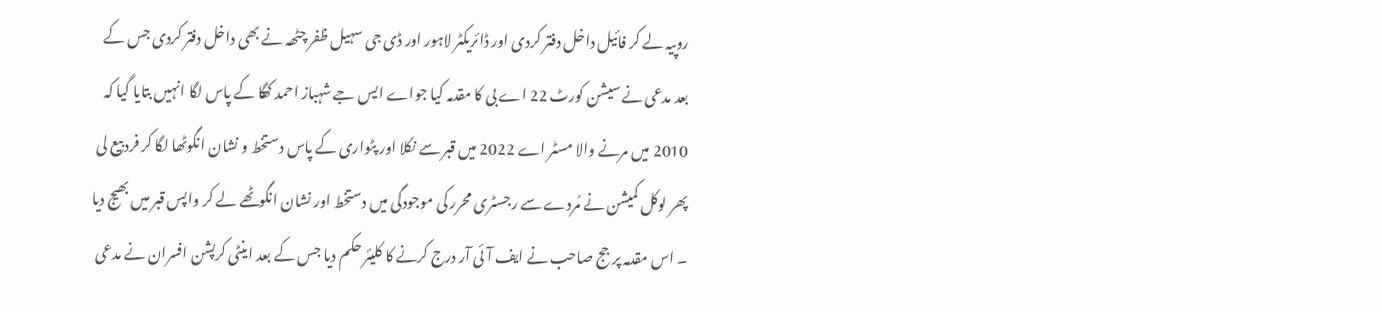روپیہ لے کر فائیل داخل دفتر کردی اور ڈائریکٹر لاہور اور ڈی جی سہیل ظفر چٹھہ نے بھی داخل دفتر کردی جس کے بعد مدعی نے سیشن کورٹ 22 اے بی کا مقدمہ کیا جواے ایس جے شہباز احمد کھگا کے پاس لگا انہیں بتایا گیا کہ 2010 میں مرنے والا مسٹر اے 2022 میں قبر سے نکلا اور پٹواری کے پاس دستخط و نشان انگوٹھا لگا کر فرد بیع لی پھر لوکل کمیشن نے مُردے سے رجسٹری محرر کی موجودگی میں دستخط اور نشان انگوٹھے لے کر واپس قبر میں بھیج دیا ۔ اس مقدمہ پر جج صاحب نے ایف آئی آر درج کرنے کا کلیئر حکم دیا جس کے بعد اینٹی کرپشن افسران نے مدعی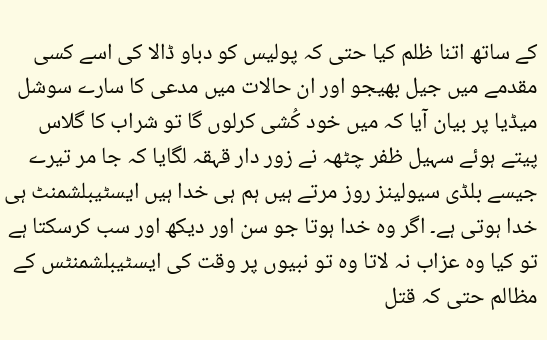کے ساتھ اتنا ظلم کیا حتی کہ پولیس کو دباو ڈالا کی اسے کسی مقدمے میں جیل بھیجو اور ان حالات میں مدعی کا سارے سوشل میڈیا پر بیان آیا کہ میں خود کُشی کرلوں گا تو شراب کا گلاس پیتے ہوئے سہیل ظفر چٹھہ نے زور دار قہقہ لگایا کہ جا مر تیرے جیسے بلڈی سیولینز روز مرتے ہیں ہم ہی خدا ہیں ایسٹیبلشمنٹ ہی خدا ہوتی ہے۔ اگر وہ خدا ہوتا جو سن اور دیکھ اور سب کرسکتا ہے تو کیا وہ عزاب نہ لاتا وہ تو نبیوں پر وقت کی ایسٹیبلشمنٹس کے مظالم حتی کہ قتل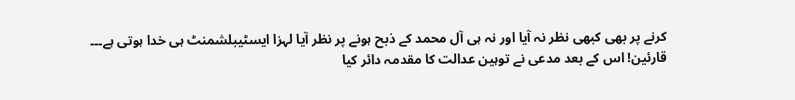کرنے پر بھی کبھی نظر نہ آیا اور نہ ہی آل محمد کے ذبح ہونے پر نظر آیا لہزا ایسٹیبلشمنٹ ہی خدا ہوتی ہے۔۔۔ قارئین! اس کے بعد مدعی نے توہین عدالت کا مقدمہ دائر کیا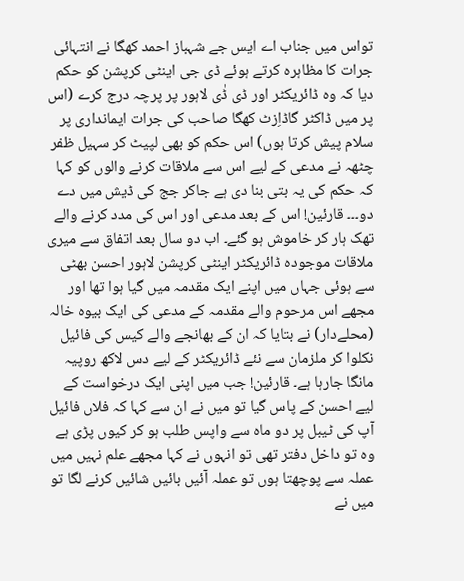تواس میں جناب اے ایس جے شہباز احمد کھگا نے انتہائی جرات کا مظاہرہ کرتے ہوئے ڈی جی اینٹی کرپشن کو حکم دیا کہ وہ ڈائریکٹر اور ڈی ڈٰی لاہور پر پرچہ درج کرے (اس پر میں ڈاکٹر گاڈاِزٹ کھگا صاحب کی جرات ایمانداری پر سلام پیش کرتا ہوں) اس حکم کو بھی لپیٹ کر سہیل ظفر چٹھہ نے مدعی کے لیے اس سے ملاقات کرنے والوں کو کہا کہ حکم کی یہ بتی بنا دی ہے جاکر جج کی ڈیش میں دے دو۔۔۔ قارئین! اس کے بعد مدعی اور اس کی مدد کرنے والے تھک ہار کر خاموش ہو گئے۔ اب دو سال بعد اتفاق سے میری ملاقات موجودہ ڈائریکٹر اینٹی کرپشن لاہور احسن بھٹی سے ہوئی جہاں میں اپنے ایک مقدمہ میں گیا ہوا تھا اور مجھے اس مرحوم والے مقدمہ کے مدعی کی ایک بیوہ خالہ (محلےدار) نے بتایا کہ ان کے بھانجے والے کیس کی فائیل نکلوا کر ملزمان سے نئے ڈائریکٹر کے لیے دس لاکھ روپیہ مانگا جارہا ہے۔ قارئین! جب میں اپنی ایک درخواست کے لیے احسن کے پاس گیا تو میں نے ان سے کہا کہ فلاں فائیل آپ کی ٹیبل پر دو ماہ سے واپس طلب ہو کر کیوں پڑی ہے وہ تو داخل دفتر تھی تو انہوں نے کہا مجھے علم نہیں میں عملہ سے پوچھتا ہوں تو عملہ آئیں بائیں شائیں کرنے لگا تو میں نے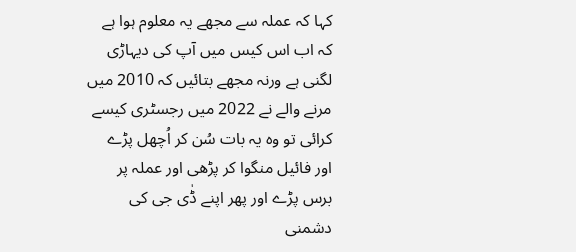کہا کہ عملہ سے مجھے یہ معلوم ہوا ہے کہ اب اس کیس میں آپ کی دیہاڑی لگنی ہے ورنہ مجھے بتائیں کہ 2010 میں مرنے والے نے 2022 میں رجسٹری کیسے کرائی تو وہ یہ بات سُن کر اُچھل پڑے اور فائیل منگوا کر پڑھی اور عملہ پر برس پڑے اور پھر اپنے ڈٰی جی کی دشمنی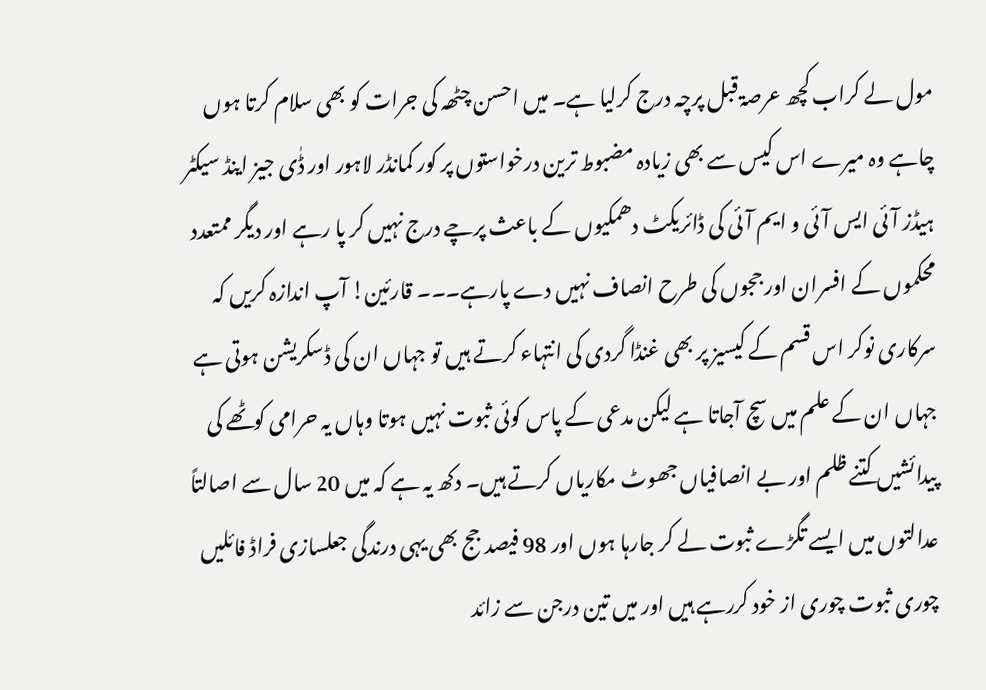مول لے کراب کچھ عرصۃ قبل پرچہ درج کرلیا ہے۔ میں احسن چٹھہ کی جرات کو بھی سلام کرتا ہوں چاہے وہ میرے اس کیس سے بھی زیادہ مضبوط ترین درخواستوں پر کور کمانڈر لاہور اور ڈٰی جیز اینڈ سیکٹر ہیڈز آئی ایس آئی و ایم آئی کی ڈائریکٹ دھمکیوں کے باعث پرچے درج نہیں کر پا رہے اور دیگر ممتعدد محکموں کے افسران اور ججوں کی طرح انصاف نہیں دے پارہے۔۔۔ قارئین! آپ اندازہ کریں کہ سرکاری نوکر اس قسم کے کیسیز پر بھی غنڈا گردی کی انتہاء کرتے ہیں تو جہاں ان کی ڈسکریشن ہوتی ہے جہاں ان کے علم میں سچ آجاتا ہے لیکن مدعی کے پاس کوئی ثبوت نہیں ہوتا وہاں یہ حرامی کوٹھے کی پیدائشیں کتنے ظلم اور بے انصافیاں جھوٹ مکاریاں کرتے ہیں۔ دکھ یہ ہے کہ میں 20 سال سے اصالتاً عدالتوں میں ایسے تگڑے ثبوت لے کر جارہا ہوں اور 98 فیصد جج بھی یہی درندگی جعلسازی فراڈ فائلیں چوری ثبوت چوری از خود کررہے ہیں اور میں تین درجن سے زائد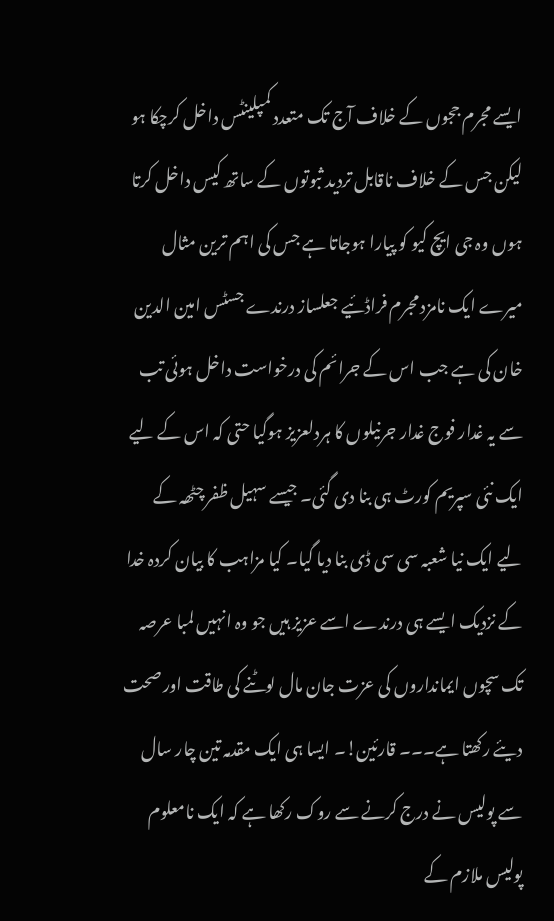ایسے مجرم ججوں کے خلاف آج تک متعدد کمپلینٹس داخل کرچکا ہو لیکن جس کے خلاف ناقابل تردید ثبوتوں کے ساتھ کیس داخل کرتا ہوں وہ جی ایچ کیو کو پیارا ہوجاتا ہے جس کی اہم ترین مثال میرے ایک نامزد مجرم فراڈئیے جعلساز درندے جسٹس امین الدین خان کی ہے جب اس کے جرائم کی درخواست داخل ہوئی تب سے یہ غدار فوج غدار جرنیلوں کا ہردلعزیز ہوگیا حتی کہ اس کے لیے ایک نئی سپریم کورٹ ہی بنا دی گئی۔ جیسے سہیل ظفر چٹھہ کے لیے ایک نیا شعبہ سی سی ڈی بنا دیا گیا۔ کیا مزاہب کا بیان کردہ خدا کے نزدیک ایسے ہی درندے اسے عزیز ہیں جو وہ انہیں لمبا عرصہ تک سچوں ایمانداروں کی عزت جان مال لوٹنے کی طاقت اور صحت دیئے رکھتا ہے۔۔۔ قارئین!۔ ایسا ہی ایک مقدمہ تین چار سال سے پولیس نے درج کرنے سے روک رکھا ہے کہ ایک نامعلوم پولیس ملازم کے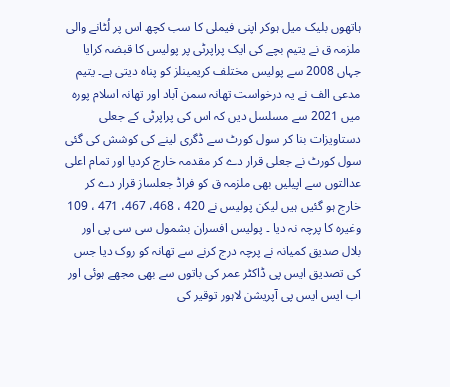ہاتھوں بلیک میل ہوکر اپنی فیملی کا سب کچھ اس پر لُٹانے والی ملزمہ ق نے یتیم بچے کی ایک پراپرٹی پر پولیس کا قبضہ کرایا جہاں 2008 سے پولیس مختلف کریمینلز کو پناہ دیتی ہے۔ یتیم مدعی الف نے یہ درخواست تھانہ سمن آباد اور تھانہ اسلام پورہ میں 2021 سے مسلسل دیں کہ اس کی پراپرٹی کے جعلی دستاویزات بنا کر سول کورٹ سے ڈگری لینے کی کوشش کی گئی سول کورٹ نے جعلی قرار دے کر مقدمہ خارج کردیا اور تمام اعلی عدالتوں سے اپیلیں بھی ملزمہ ق کو فراڈ جعلساز قرار دے کر خارج ہو گئیں ہیں لیکن پولیس نے 420 ، 468، 467، 471 ، 109 وغیرہ کا پرچہ نہ دیا ۔ پولیس افسران بشمول سی سی پی اور بلال صدیق کمیانہ نے پرچہ درج کرنے سے تھانہ کو روک دیا جس کی تصدیق ایس پی ڈاکٹر عمر کی باتوں سے بھی مجھے ہوئی اور اب ایس ایس پی آپریشن لاہور توقیر کی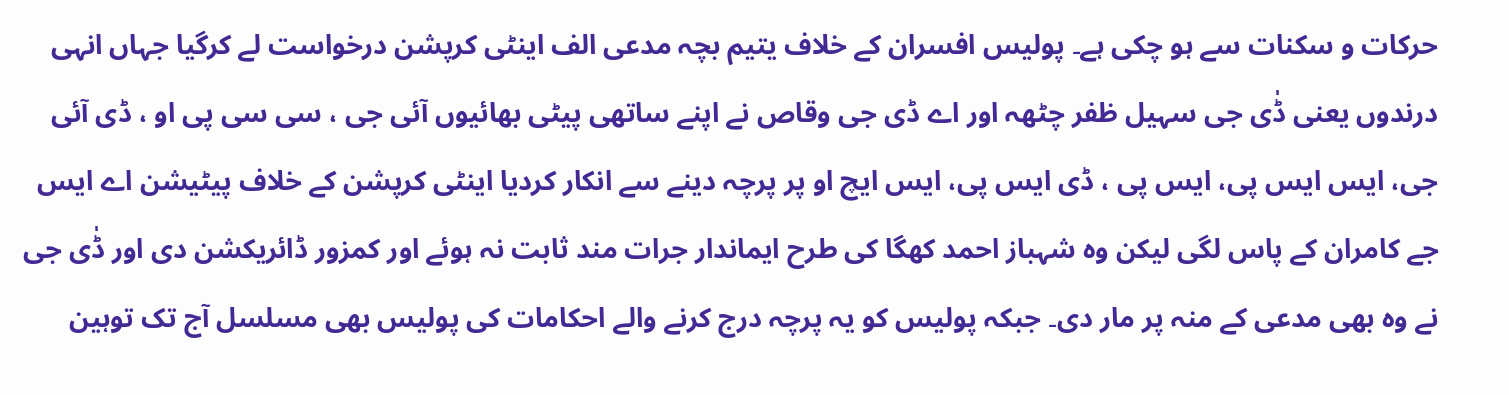حرکات و سکنات سے ہو چکی ہے۔ پولیس افسران کے خلاف یتیم بچہ مدعی الف اینٹی کرپشن درخواست لے کرگیا جہاں انہی درندوں یعنی ڈٰی جی سہیل ظفر چٹھہ اور اے ڈی جی وقاص نے اپنے ساتھی پیٹی بھائیوں آئی جی ، سی سی پی او ، ڈی آئی جی، ایس ایس پی، ایس پی ، ڈی ایس پی، ایس ایچ او پر پرچہ دینے سے انکار کردیا اینٹی کرپشن کے خلاف پیٹیشن اے ایس جے کامران کے پاس لگی لیکن وہ شہباز احمد کھگا کی طرح ایماندار جرات مند ثابت نہ ہوئے اور کمزور ڈائریکشن دی اور ڈٰی جی نے وہ بھی مدعی کے منہ پر مار دی۔ جبکہ پولیس کو یہ پرچہ درج کرنے والے احکامات کی پولیس بھی مسلسل آج تک توہین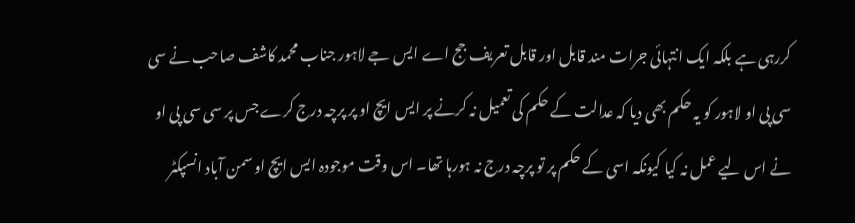کررہی ہے بلکہ ایک انتہائی جرات مند قابل اور قابل تعریف جج اے ایس جے لاہور جناب محمد کاشف صاحب نے سی سی پی او لاہور کو یہ حکم بھی دیا کہ عدالت کے حکم کی تعمیل نہ کرنے پر ایس ایچ او پر پرچہ درج کرے جس پر سی سی پی او نے اس لیے عمل نہ کیا کیونکہ اسی کے حکم پر تو پرچہ درج نہ ہورہا تھا۔ اس وقت موجودہ ایس ایچ او سمن آباد انسپکٹر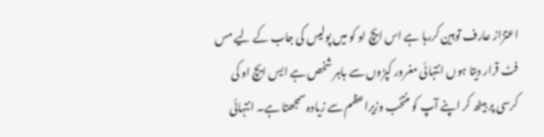اعتزاز عارف توہین کررہا ہے اس ایچ او کو میں پولیس کی جاب کے لیے مس فٹ قرار دیتا ہوں انتہائی مغرور کپڑوں سے باہر شخص ہے ایس ایچ او کی کرسی پر بیٹھ کر اپنے آپ کو منتخب وزیراعظم سے زیادہ سمجھتا ہے۔ انتہائی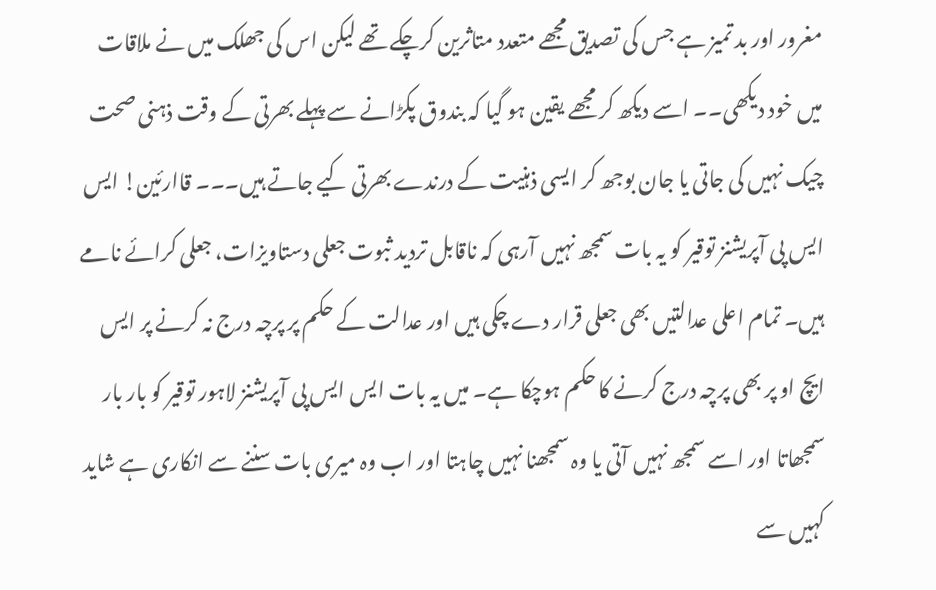مغرور اور بد تمیز ہے جس کی تصدیق مجھے متعدد متاثرین کرچکے تھے لیکن اس کی جھلک میں نے ملاقات میں خود دیکھی۔۔ اسے دیکھ کر مجھے یقین ہو گیا کہ بندوق پکڑانے سے پہلے بھرتی کے وقت ذہنی صحت چیک نہیں کی جاتی یا جان بوجھ کر ایسی ذہنیت کے درندے بھرتی کیے جاتے ہیں۔۔۔ قاارئین! ایس ایس پی آپریشنز توقیر کو یہ بات سمجھ نہیں آرہی کہ ناقابل تردید ثبوت جعلی دستاویزات، جعلی کرائے نامے ہیں۔ تمام اعلی عدالتیں بھی جعلی قرار دے چکی ہیں اور عدالت کے حکم پر پرچہ درج نہ کرنے پر ایس ایچ او پر بھی پرچہ درج کرنے کا حکم ہوچکا ہے۔ میں یہ بات ایس ایس پی آپریشنز لاہور توقیر کو بار بار سمجھاتا اور اسے سمجھ نہیں آتی یا وہ سمجھنا نہیں چاہتا اور اب وہ میری بات سننے سے انکاری ہے شاید کہیں سے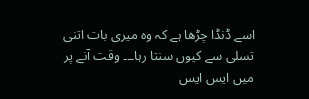اسے ڈنڈا چڑھا ہے کہ وہ میری بات اتنی تسلی سے کیوں سنتا رہا۔۔۔ وقت آنے پر میں ایس ایس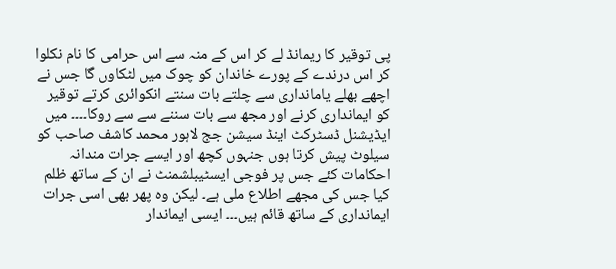پی توقیر کا ریمانڈ لے کر اس کے منہ سے اس حرامی کا نام نکلوا کر اس درندے کے پورے خاندان کو چوک میں لٹکاوں گا جس نے اچھے بھلے یامانداری سے چلتے بات سنتے انکوائری کرتے توقیر کو ایمانداری کرنے اور مجھ سے بات سننے سے سے روکا۔۔۔۔ میں ایڈیشنل ڈسٹرکٹ اینڈ سیشن جج لاہور محمد کاشف صاحب کو سیلوٹ پیش کرتا ہوں جنہوں کچھ اور ایسے جرات مندانہ احکامات کئے جس پر فوجی ایسٹیبلشمنٹ نے ان کے ساتھ ظلم کیا جس کی مجھے اطلاع ملی ہے۔ لیکن وہ پھر بھی اسی جرات ایمانداری کے ساتھ قائم ہیں۔۔۔ ایسی ایماندار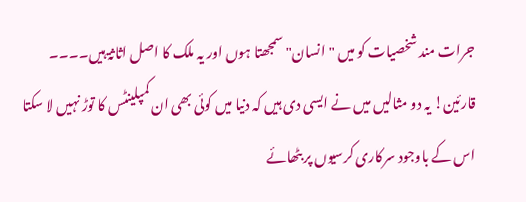جرات مند شخصیات کو میں "انسان" سمجھتا ہوں اور یہ ملک کا اصل اثاثۃ ہیں۔۔۔۔ قارئین! یہ دو مثالیں میں نے ایسی دی ہیں کہ دنیا میں کوئی بھی ان کمپلینٹس کا توڑ نہیں لا سکتا اس کے باوجود سرکاری کرسیوں پر بٹھائے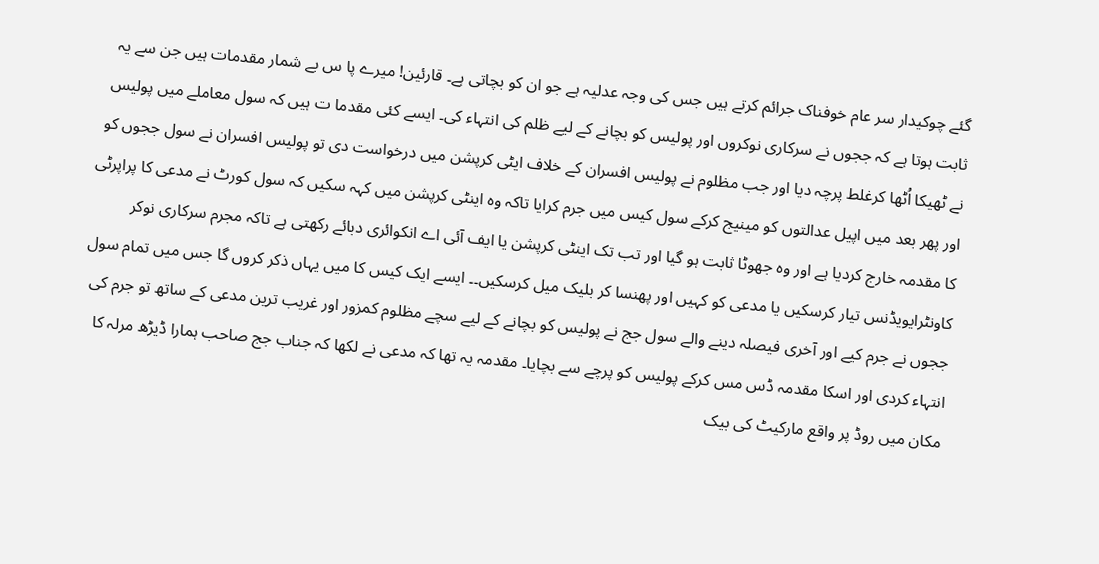گئے چوکیدار سر عام خوفناک جرائم کرتے ہیں جس کی وجہ عدلیہ ہے جو ان کو بچاتی ہے۔ قارئین! میرے پا س بے شمار مقدمات ہیں جن سے یہ ثابت ہوتا ہے کہ ججوں نے سرکاری نوکروں اور پولیس کو بچانے کے لیے ظلم کی انتہاء کی۔ ایسے کئی مقدما ت ہیں کہ سول معاملے میں پولیس نے ٹھیکا اُٹھا کرغلط پرچہ دیا اور جب مظلوم نے پولیس افسران کے خلاف ایٹی کرپشن میں درخواست دی تو پولیس افسران نے سول ججوں کو اور پھر بعد میں اپیل عدالتوں کو مینیج کرکے سول کیس میں جرم کرایا تاکہ وہ اینٹی کرپشن میں کہہ سکیں کہ سول کورٹ نے مدعی کا پراپرٹی کا مقدمہ خارج کردیا ہے اور وہ جھوٹا ثابت ہو گیا اور تب تک اینٹی کرپشن یا ایف آئی اے انکوائری دبائے رکھتی ہے تاکہ مجرم سرکاری نوکر کاونٹرایویڈنس تیار کرسکیں یا مدعی کو کہیں اور پھنسا کر بلیک میل کرسکیں۔۔ ایسے ایک کیس کا میں یہاں ذکر کروں گا جس میں تمام سول ججوں نے جرم کیے اور آخری فیصلہ دینے والے سول جج نے پولیس کو بچانے کے لیے سچے مظلوم کمزور اور غریب ترین مدعی کے ساتھ تو جرم کی انتہاء کردی اور اسکا مقدمہ ڈس مس کرکے پولیس کو پرچے سے بچایا۔ مقدمہ یہ تھا کہ مدعی نے لکھا کہ جناب جج صاحب ہمارا ڈیڑھ مرلہ کا مکان میں روڈ پر واقع مارکیٹ کی بیک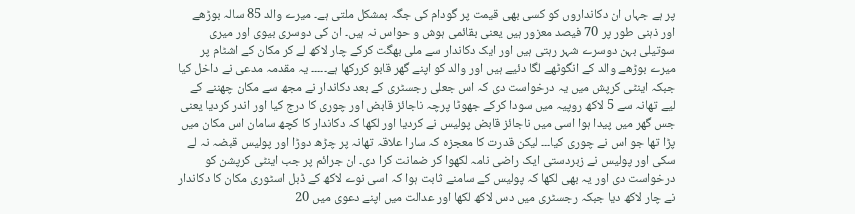پر ہے جہاں ان دکانداروں کو کسی بھی قیمت پر گودام کی جگہ بمشکل ملتی ہے۔ میرے والد 85 سالہ بوڑھے اور ذہنی طور پر 70 فیصد معزور ہیں یعنی بقائمی ہوش و حواس نہ ہیں۔ ان کی دوسری بیوی اور میری سوتیلی بہن دوسرے شہر رہتی ہیں اور ایک دکاندار سے ملی بھگت کرکے چار لاکھ لے کر مکان کے اشٹام پر میرے بوڑھے والد کے انگوٹھے لگا دئیے ہیں اور والد کو اپنے گھر قابو کررکھا ہے۔۔۔۔۔ یہ مقدمہ مدعی نے داخل کیا جبکہ اینٹی کرپش میں یہ درخواست دی کہ اس جعلی رجسٹری کے بعد دکاندار نے مجھ سے مکان چھننے کے لیے تھانہ سے 5 لاکھ روپیہ میں سودا کرکے جھوٹا پرچہ ناجائز قابض اور چوری کا درج کیا اور اندر کردیا یعنی جس گھر میں پیدا ہوا اسی میں ناجائز قابض پولیس نے کردیا اور لکھا کہ دکاندار کا کچھ سامان اس مکان میں پڑا تھا جو اس نے چوری کیا۔۔۔ لیکن قدرت کا معجزہ کہ سارا علاقہ تھانہ پر چڑھ دوڑا اور پولیس قبضہ نہ لے سکی اور پولیس نے زبردستی ایک راضی نامہ لکھوا کر ضمانت کرا دی۔ ان جرائم پر جب اینٹی کرپشن کو درخواست دی اور یہ بھی لکھا کہ پولیس کے سامنے ثابت ہوا کہ اسی نوے لاکھ کے ڈبل اسٹوری مکان کا دکاندار نے چار لاکھ دیا جبکہ رجسٹری میں دس لاکھ لکھا اور عدالت میں اپنے دعوی میں 20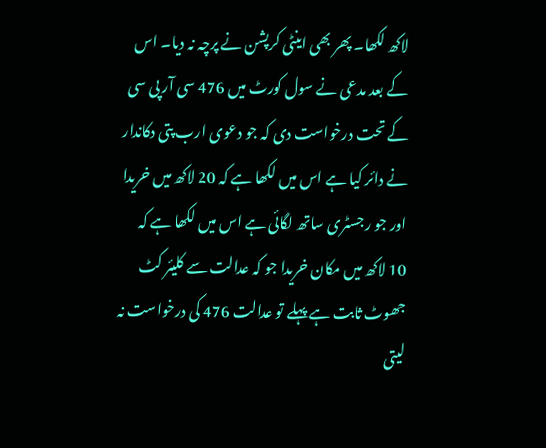لاکھ لکھا۔ پھر بھی اینٹی کرپشن نے پرچہ نہ دیا۔ اس کے بعد مدعی نے سول کورٹ میں 476 سی آر پی سی کے تحت درخواست دی کہ جو دعوی ارب پتی دکاندار نے دائر کیا ہے اس میں لکھا ہے کہ 20 لاکھ میں خریدا اور جو رجسٹری ساتھ لگائی ہے اس میں لکھا ہے کہ 10 لاکھ میں مکان خریدا جو کہ عدالت سے کلیئر کٹ جھوٹ ثابت ہے پہلے تو عدالت 476 کی درخواست نہ لیتی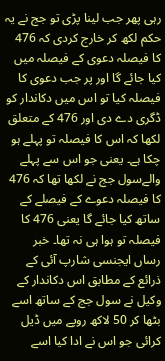رہی پھر جب لینا پڑی تو جج نے یہ حکم لکھ کر خارج کردی کہ 476 کا فیصلہ دعوی کے فیصلہ میں کیا جائے گا اور پر جب دعوی کا فیصلہ کیا تو اس میں دکاندار کو ڈگری دے دی اور 476 کے متعلق لکھا کہ اس کا فیصلہ تو پہلے ہو چکا ہے۔ یعنی جو اس سے پہلے والےسول جج نے لکھا تھا کہ 476 کا فیصلہ دعوے کے فیصلے کے ساتھ کیا جائے گا یعنی 476 کا فیصلہ تو ہوا ہی نہ تھا۔ خبر رساں ایجنسی شارپ آئی کے ذرائع کے مطابق اس دکاندار کے وکیل نے سول جج کے ساتھ اسے بٹھا کر 50 لاکھ روپے میں ڈیل کرائی جو اس نے ادا کیا اسے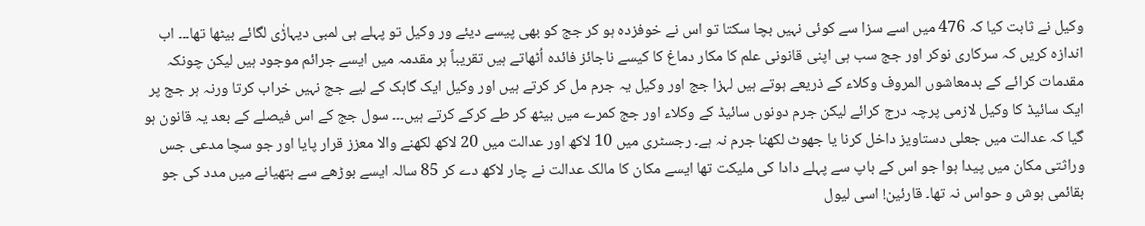وکیل نے ثابت کیا کہ 476 میں اسے سزا سے کوئی نہیں بچا سکتا تو اس نے خوفزدہ ہو کر جج کو بھی پیسے دیئے ور وکیل تو پہلے ہی لمبی دیہاڑٰی لگائے بیٹھا تھا۔۔۔ اب اندازہ کریں کہ سرکاری نوکر اور جج سب ہی اپنی قانونی علم کا مکار دماغ کا کیسے ناجائز فائدہ اُٹھاتے ہیں تقریباً ہر مقدمہ میں ایسے جرائم موجود ہیں لیکن چونکہ مقدمات کرائے کے بدمعاشوں المروف وکلاء کے ذریعے ہوتے ہیں لہزا جج اور وکیل یہ جرم مل کر کرتے ہیں اور وکیل ایک گاہک کے لیے جج نہیں خراب کرتا ورنہ ہر جج پر ایک سائیڈ کا وکیل لازمی پرچہ درج کرائے لیکن جرم دونوں سائیڈ کے وکلاء اور جج کمرے میں بیٹھ کر طے کرکے کرتے ہیں۔۔۔ سول جج کے اس فیصلے کے بعد یہ قانون ہو گیا کہ عدالت میں جعلی دستاویز داخل کرنا یا جھوٹ لکھنا جرم نہ ہے۔ رجسٹری میں 10 لاکھ اور عدالت میں 20 لاکھ لکھنے والا معزز قرار پایا اور جو سچا مدعی جس وراثتی مکان میں پیدا ہوا جو اس کے باپ سے پہلے دادا کی ملیکت تھا ایسے مکان کا مالک عدالت نے چار لاکھ دے کر 85 سالہ ایسے بوڑھے سے ہتھیانے میں مدد کی جو بقائمی ہوش و حواس نہ تھا۔ قارئین! اسی لیول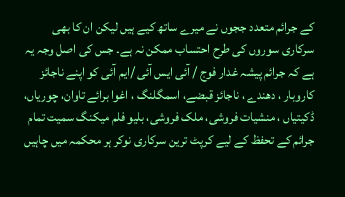کے جرائم متعدد ججوں نے میرے ساتھ کیے ہیں لیکن ان کا بھی سرکاری سوروں کی طرح احتساب ممکن نہ ہے۔ جس کی اصل وجہ یہ ہے کہ جرائم پیشہ غدار فوج / آئی ایس آئی /ایم آئی کو اپنے ناجائز کاروبار ، دھندے ، ناجائز قبضے، اسمگلنگ ، اغوا برائے تاوان، چوریاں، ڈکیتیاں ، منشیات فروشی، ملک فروشی، بلیو فلم میکنگ سمیت تمام جرائم کے تحفظ کے لیے کرپٹ ترین سرکاری نوکر ہر محکمہ میں چاہیں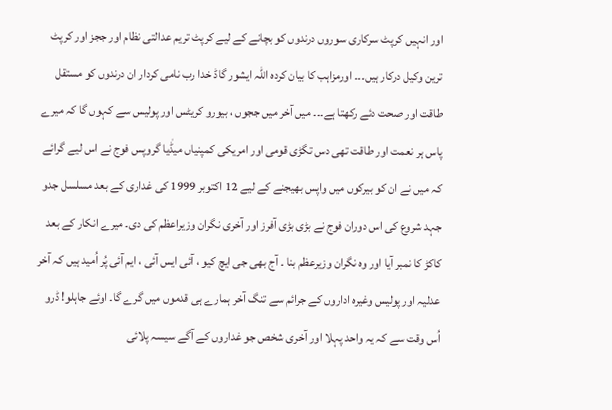اور انہیں کرپٹ سرکاری سوروں درندوں کو بچانے کے لیے کرپٹ تریم عدالتی نظام اور ججز اور کرپٹ ترین وکیل درکار ہیں۔۔۔ اورمزاہب کا بیان کردہ اللہ ایشور گاڈ خدا رب نامی کردار ان درندوں کو مستقل طاقت اور صحت دئے رکھتا ہے۔۔۔ میں آخر میں ججوں ، بیورو کریٹس اور پولیس سے کہوں گا کہ میرے پاس ہر نعمت اور طاقت تھی دس تگڑی قومی اور امریکی کمپنیاں میڈٰیا گروپس فوج نے اس لیے گرائے کہ میں نے ان کو بیرکوں میں واپس بھیجنے کے لیے 12 اکتوبر 1999 کی غداری کے بعد مسلسل جدو جہد شروع کی اس دوران فوج نے بڑی بڑی آفرز اور آخری نگران وزیراعظم کی دی۔ میرے انکار کے بعد کاکڑ کا نمبر آیا اور وہ نگران وزیرعظم بنا ۔ آج بھی جی ایچ کیو ، آئی ایس آئی ، ایم آئی پُر اُمید ہیں کہ آخر عدلیہ اور پولیس وغیرہ اداروں کے جرائم سے تنگ آخر ہمارے ہی قدموں میں گرے گا۔ اوئے جاہلو! ڈرو اُس وقت سے کہ یہ واحد پہلا اور آخری شخص جو غداروں کے آگے سیسہ پلائی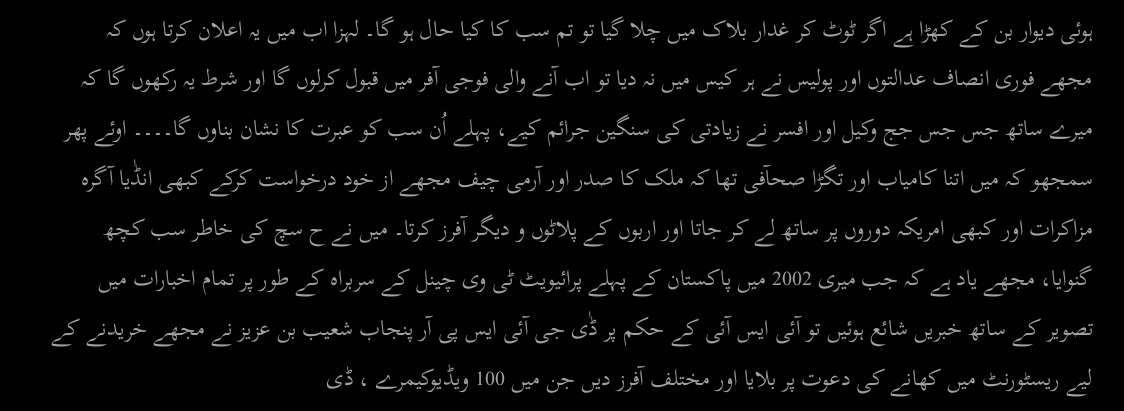ہوئی دیوار بن کے کھڑا ہے اگر ٹوٹ کر غدار بلاک میں چلا گیا تو تم سب کا کیا حال ہو گا۔ لہزا اب میں یہ اعلان کرتا ہوں کہ مجھے فوری انصاف عدالتوں اور پولیس نے ہر کیس میں نہ دیا تو اب آنے والی فوجی آفر میں قبول کرلوں گا اور شرط یہ رکھوں گا کہ میرے ساتھ جس جس جج وکیل اور افسر نے زیادتی کی سنگین جرائم کیے، پہلے اُن سب کو عبرت کا نشان بناوں گا۔۔۔۔ اوئے پھر سمجھو کہ میں اتنا کامیاب اور تگڑا صحآفی تھا کہ ملک کا صدر اور آرمی چیف مجھے از خود درخواست کرکے کبھی انڈٰیا آگرہ مزاکرات اور کبھی امریکہ دوروں پر ساتھ لے کر جاتا اور اربوں کے پلاٹوں و دیگر آفرز کرتا۔ میں نے ح سچ کی خاطر سب کچھ گنوایا، مجھے یاد ہے کہ جب میری 2002 میں پاکستان کے پہلے پرائیویٹ ٹی وی چینل کے سربراہ کے طور پر تمام اخبارات میں تصویر کے ساتھ خبریں شائع ہوئیں تو آئی ایس آئی کے حکم پر ڈٰی جی آئی ایس پی آر پنجاب شعیب بن عزیز نے مجھے خریدنے کے لیے ریسٹورنٹ میں کھانے کی دعوت پر بلایا اور مختلف آفرز دیں جن میں 100 ویڈیوکیمرے ، ڈی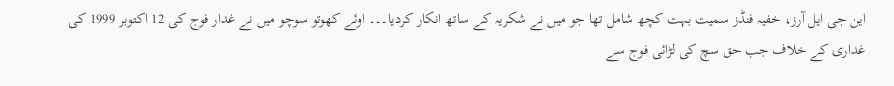این جی ایل آرز، خفیہ فنڈز سمیت بہت کچھ شامل تھا جو میں نے شکریہ کے ساتھ انکار کردیا۔۔۔ اوئے کھوتو سوچو میں نے غدار فوج کی 12 اکتوبر 1999 کی غداری کے خلاف جب حق سچ کی لڑائی فوج سے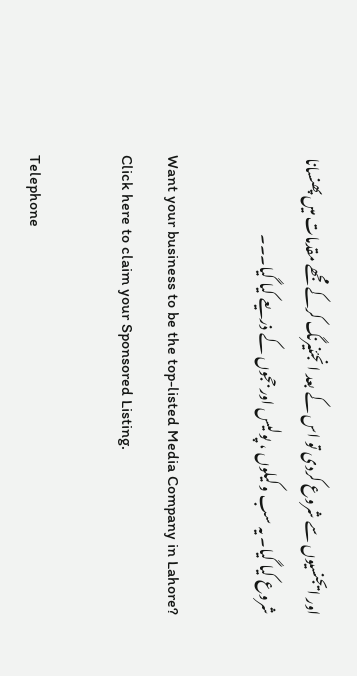اور ایجنسیوں سے شروع کردی تو اس کے بعد انجئنیرنگ کرکے مجھے مقدمات میں پھنسانا شروع کیا گیا۔ یہ سب وکیلوں ، پولیس اور ججوں کے ذریعے کیا گیا۔۔۔

Want your business to be the top-listed Media Company in Lahore?
Click here to claim your Sponsored Listing.

Telephone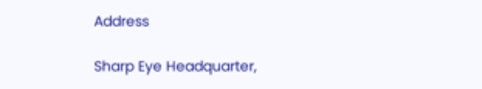Address

Sharp Eye Headquarter,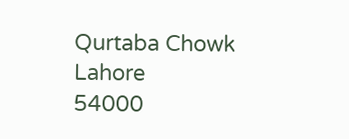Qurtaba Chowk
Lahore
54000